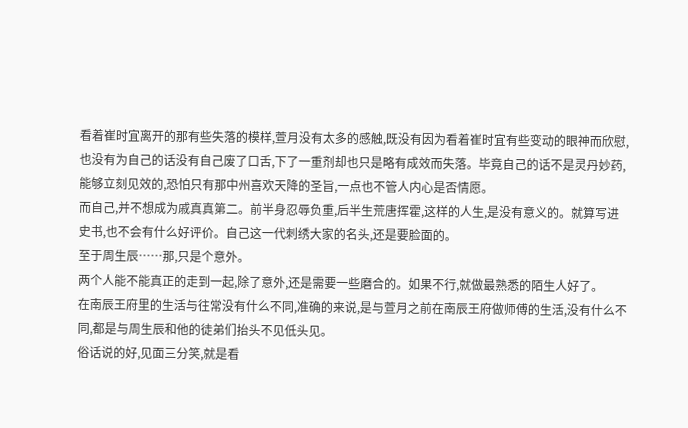看着崔时宜离开的那有些失落的模样,萱月没有太多的感触,既没有因为看着崔时宜有些变动的眼神而欣慰,也没有为自己的话没有自己废了口舌,下了一重剂却也只是略有成效而失落。毕竟自己的话不是灵丹妙药,能够立刻见效的,恐怕只有那中州喜欢天降的圣旨,一点也不管人内心是否情愿。
而自己,并不想成为戚真真第二。前半身忍辱负重,后半生荒唐挥霍,这样的人生,是没有意义的。就算写进史书,也不会有什么好评价。自己这一代刺绣大家的名头,还是要脸面的。
至于周生辰……那,只是个意外。
两个人能不能真正的走到一起,除了意外,还是需要一些磨合的。如果不行,就做最熟悉的陌生人好了。
在南辰王府里的生活与往常没有什么不同,准确的来说,是与萱月之前在南辰王府做师傅的生活,没有什么不同,都是与周生辰和他的徒弟们抬头不见低头见。
俗话说的好,见面三分笑,就是看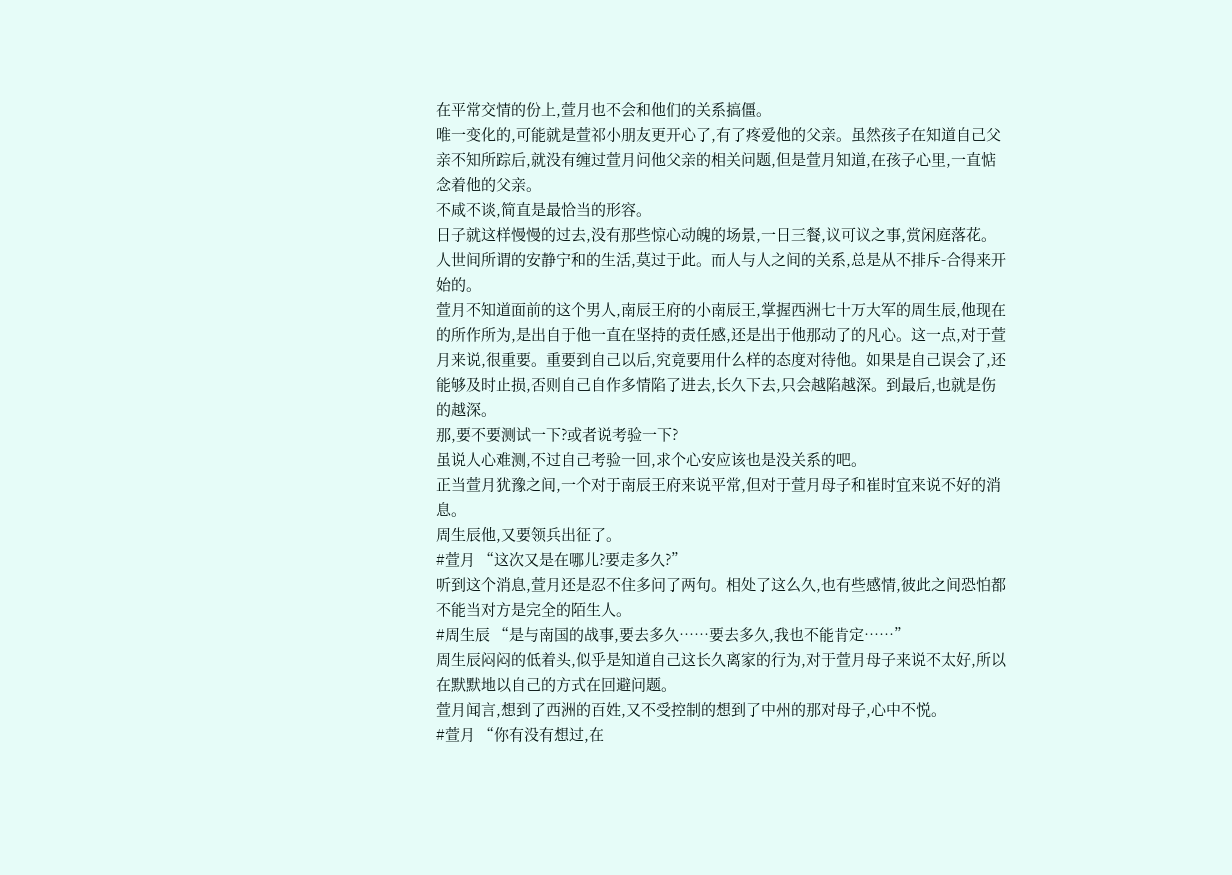在平常交情的份上,萱月也不会和他们的关系搞僵。
唯一变化的,可能就是萱祁小朋友更开心了,有了疼爱他的父亲。虽然孩子在知道自己父亲不知所踪后,就没有缠过萱月问他父亲的相关问题,但是萱月知道,在孩子心里,一直惦念着他的父亲。
不咸不谈,简直是最恰当的形容。
日子就这样慢慢的过去,没有那些惊心动魄的场景,一日三餐,议可议之事,赏闲庭落花。人世间所谓的安静宁和的生活,莫过于此。而人与人之间的关系,总是从不排斥-合得来开始的。
萱月不知道面前的这个男人,南辰王府的小南辰王,掌握西洲七十万大军的周生辰,他现在的所作所为,是出自于他一直在坚持的责任感,还是出于他那动了的凡心。这一点,对于萱月来说,很重要。重要到自己以后,究竟要用什么样的态度对待他。如果是自己误会了,还能够及时止损,否则自己自作多情陷了进去,长久下去,只会越陷越深。到最后,也就是伤的越深。
那,要不要测试一下?或者说考验一下?
虽说人心难测,不过自己考验一回,求个心安应该也是没关系的吧。
正当萱月犹豫之间,一个对于南辰王府来说平常,但对于萱月母子和崔时宜来说不好的消息。
周生辰他,又要领兵出征了。
#萱月 “这次又是在哪儿?要走多久?”
听到这个消息,萱月还是忍不住多问了两句。相处了这么久,也有些感情,彼此之间恐怕都不能当对方是完全的陌生人。
#周生辰 “是与南国的战事,要去多久……要去多久,我也不能肯定……”
周生辰闷闷的低着头,似乎是知道自己这长久离家的行为,对于萱月母子来说不太好,所以在默默地以自己的方式在回避问题。
萱月闻言,想到了西洲的百姓,又不受控制的想到了中州的那对母子,心中不悦。
#萱月 “你有没有想过,在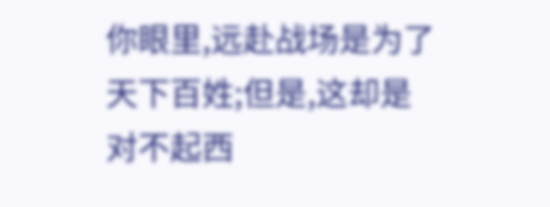你眼里,远赴战场是为了天下百姓;但是,这却是对不起西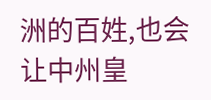洲的百姓,也会让中州皇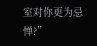室对你更为忌惮?”